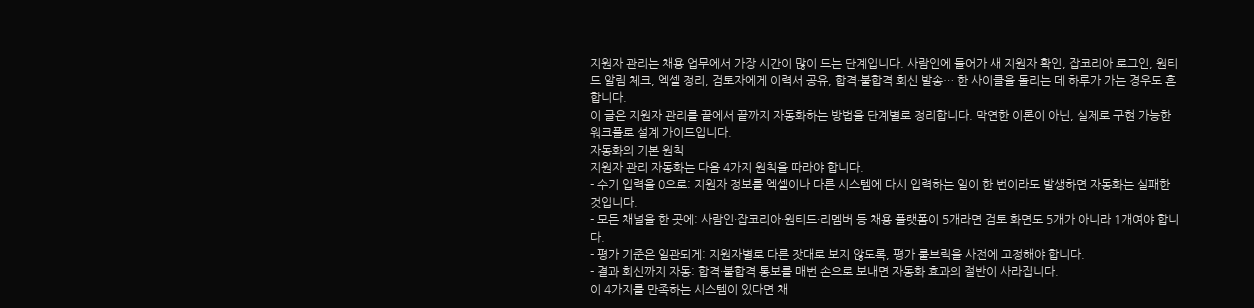지원자 관리는 채용 업무에서 가장 시간이 많이 드는 단계입니다. 사람인에 들어가 새 지원자 확인, 잡코리아 로그인, 원티드 알림 체크, 엑셀 정리, 검토자에게 이력서 공유, 합격·불합격 회신 발송… 한 사이클을 돌리는 데 하루가 가는 경우도 흔합니다.
이 글은 지원자 관리를 끝에서 끝까지 자동화하는 방법을 단계별로 정리합니다. 막연한 이론이 아닌, 실제로 구현 가능한 워크플로 설계 가이드입니다.
자동화의 기본 원칙
지원자 관리 자동화는 다음 4가지 원칙을 따라야 합니다.
- 수기 입력을 0으로: 지원자 정보를 엑셀이나 다른 시스템에 다시 입력하는 일이 한 번이라도 발생하면 자동화는 실패한 것입니다.
- 모든 채널을 한 곳에: 사람인·잡코리아·원티드·리멤버 등 채용 플랫폼이 5개라면 검토 화면도 5개가 아니라 1개여야 합니다.
- 평가 기준은 일관되게: 지원자별로 다른 잣대로 보지 않도록, 평가 룰브릭을 사전에 고정해야 합니다.
- 결과 회신까지 자동: 합격·불합격 통보를 매번 손으로 보내면 자동화 효과의 절반이 사라집니다.
이 4가지를 만족하는 시스템이 있다면 채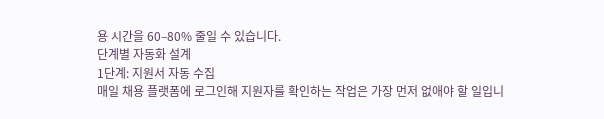용 시간을 60–80% 줄일 수 있습니다.
단계별 자동화 설계
1단계: 지원서 자동 수집
매일 채용 플랫폼에 로그인해 지원자를 확인하는 작업은 가장 먼저 없애야 할 일입니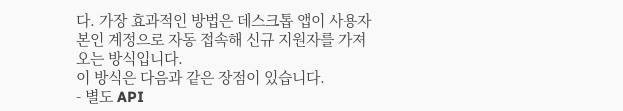다. 가장 효과적인 방법은 데스크톱 앱이 사용자 본인 계정으로 자동 접속해 신규 지원자를 가져오는 방식입니다.
이 방식은 다음과 같은 장점이 있습니다.
- 별도 API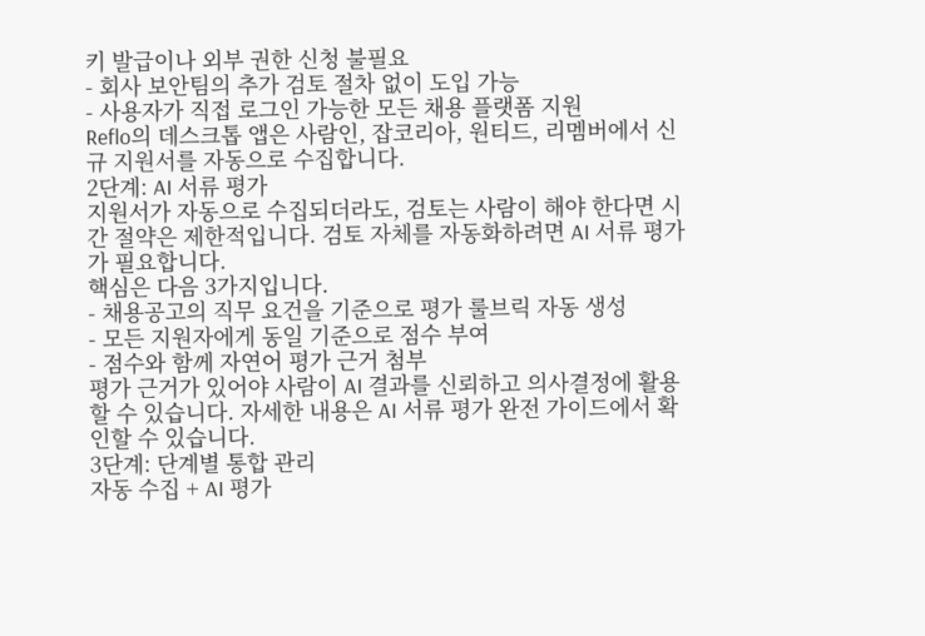키 발급이나 외부 권한 신청 불필요
- 회사 보안팀의 추가 검토 절차 없이 도입 가능
- 사용자가 직접 로그인 가능한 모든 채용 플랫폼 지원
Reflo의 데스크톱 앱은 사람인, 잡코리아, 원티드, 리멤버에서 신규 지원서를 자동으로 수집합니다.
2단계: AI 서류 평가
지원서가 자동으로 수집되더라도, 검토는 사람이 해야 한다면 시간 절약은 제한적입니다. 검토 자체를 자동화하려면 AI 서류 평가가 필요합니다.
핵심은 다음 3가지입니다.
- 채용공고의 직무 요건을 기준으로 평가 룰브릭 자동 생성
- 모든 지원자에게 동일 기준으로 점수 부여
- 점수와 함께 자연어 평가 근거 첨부
평가 근거가 있어야 사람이 AI 결과를 신뢰하고 의사결정에 활용할 수 있습니다. 자세한 내용은 AI 서류 평가 완전 가이드에서 확인할 수 있습니다.
3단계: 단계별 통합 관리
자동 수집 + AI 평가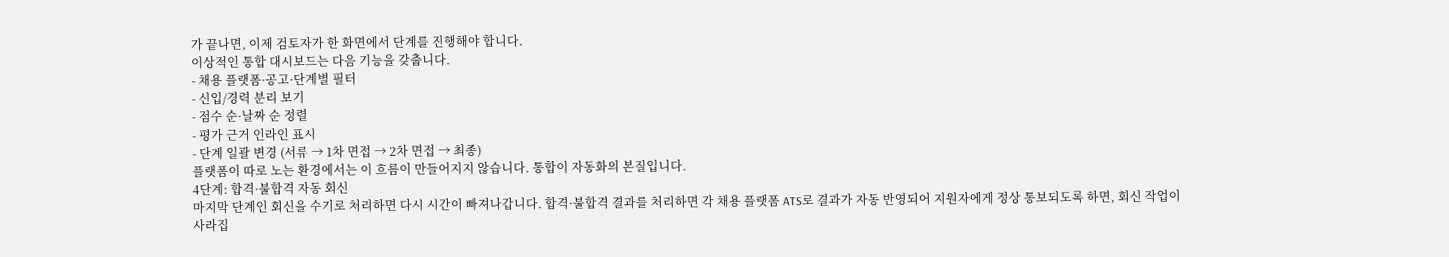가 끝나면, 이제 검토자가 한 화면에서 단계를 진행해야 합니다.
이상적인 통합 대시보드는 다음 기능을 갖춥니다.
- 채용 플랫폼·공고·단계별 필터
- 신입/경력 분리 보기
- 점수 순·날짜 순 정렬
- 평가 근거 인라인 표시
- 단계 일괄 변경 (서류 → 1차 면접 → 2차 면접 → 최종)
플랫폼이 따로 노는 환경에서는 이 흐름이 만들어지지 않습니다. 통합이 자동화의 본질입니다.
4단계: 합격·불합격 자동 회신
마지막 단계인 회신을 수기로 처리하면 다시 시간이 빠져나갑니다. 합격·불합격 결과를 처리하면 각 채용 플랫폼 ATS로 결과가 자동 반영되어 지원자에게 정상 통보되도록 하면, 회신 작업이 사라집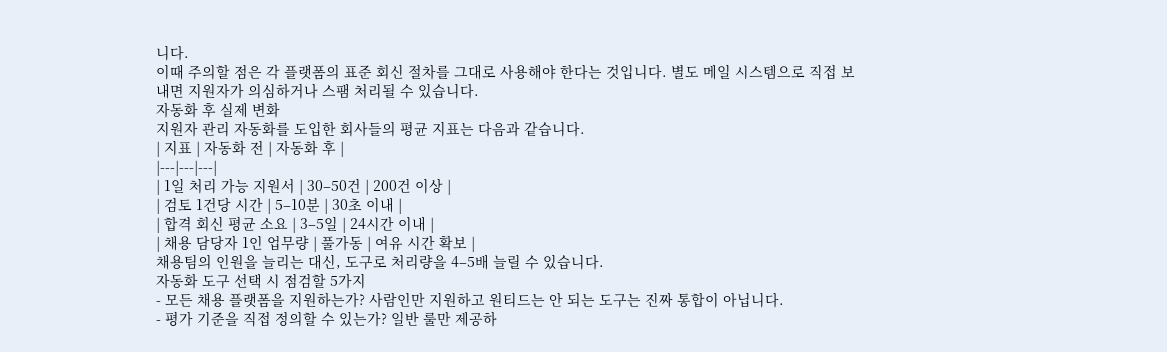니다.
이때 주의할 점은 각 플랫폼의 표준 회신 절차를 그대로 사용해야 한다는 것입니다. 별도 메일 시스템으로 직접 보내면 지원자가 의심하거나 스팸 처리될 수 있습니다.
자동화 후 실제 변화
지원자 관리 자동화를 도입한 회사들의 평균 지표는 다음과 같습니다.
| 지표 | 자동화 전 | 자동화 후 |
|---|---|---|
| 1일 처리 가능 지원서 | 30–50건 | 200건 이상 |
| 검토 1건당 시간 | 5–10분 | 30초 이내 |
| 합격 회신 평균 소요 | 3–5일 | 24시간 이내 |
| 채용 담당자 1인 업무량 | 풀가동 | 여유 시간 확보 |
채용팀의 인원을 늘리는 대신, 도구로 처리량을 4–5배 늘릴 수 있습니다.
자동화 도구 선택 시 점검할 5가지
- 모든 채용 플랫폼을 지원하는가? 사람인만 지원하고 원티드는 안 되는 도구는 진짜 통합이 아닙니다.
- 평가 기준을 직접 정의할 수 있는가? 일반 룰만 제공하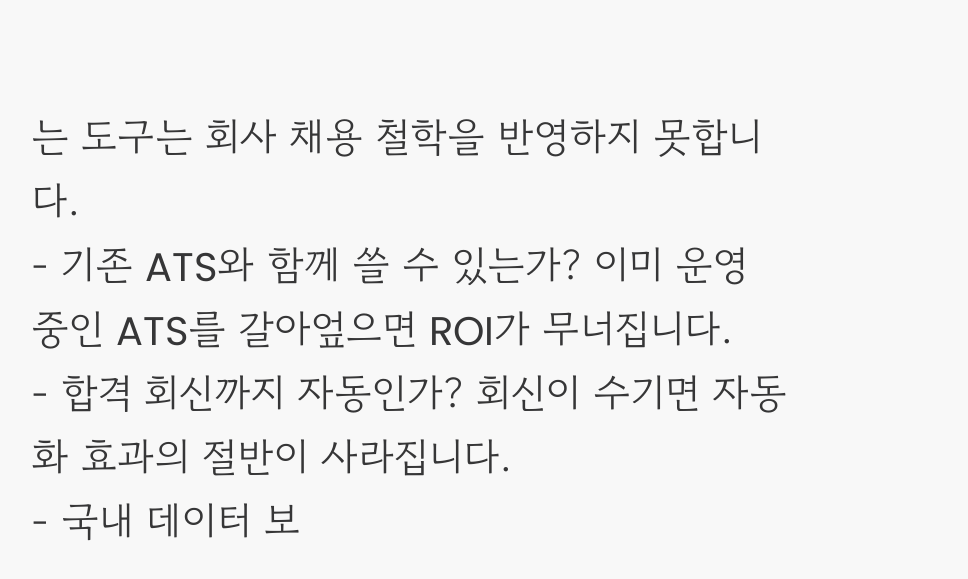는 도구는 회사 채용 철학을 반영하지 못합니다.
- 기존 ATS와 함께 쓸 수 있는가? 이미 운영 중인 ATS를 갈아엎으면 ROI가 무너집니다.
- 합격 회신까지 자동인가? 회신이 수기면 자동화 효과의 절반이 사라집니다.
- 국내 데이터 보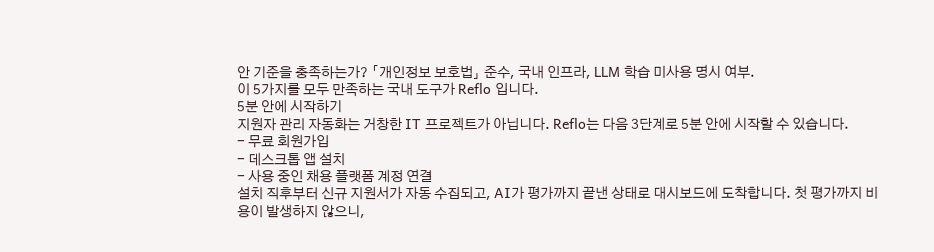안 기준을 충족하는가? 「개인정보 보호법」 준수, 국내 인프라, LLM 학습 미사용 명시 여부.
이 5가지를 모두 만족하는 국내 도구가 Reflo 입니다.
5분 안에 시작하기
지원자 관리 자동화는 거창한 IT 프로젝트가 아닙니다. Reflo는 다음 3단계로 5분 안에 시작할 수 있습니다.
- 무료 회원가입
- 데스크톱 앱 설치
- 사용 중인 채용 플랫폼 계정 연결
설치 직후부터 신규 지원서가 자동 수집되고, AI가 평가까지 끝낸 상태로 대시보드에 도착합니다. 첫 평가까지 비용이 발생하지 않으니,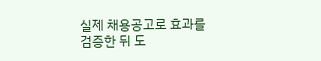실제 채용공고로 효과를 검증한 뒤 도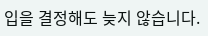입을 결정해도 늦지 않습니다.